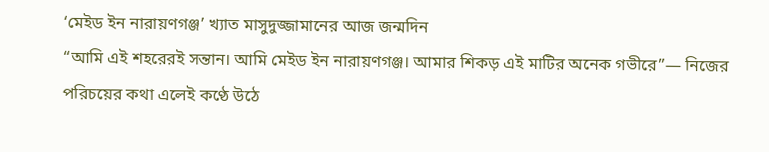‘মেইড ইন নারায়ণগঞ্জ’ খ্যাত মাসুদুজ্জামানের আজ জন্মদিন
“আমি এই শহরেরই সন্তান। আমি মেইড ইন নারায়ণগঞ্জ। আমার শিকড় এই মাটির অনেক গভীরে”— নিজের পরিচয়ের কথা এলেই কণ্ঠে উঠে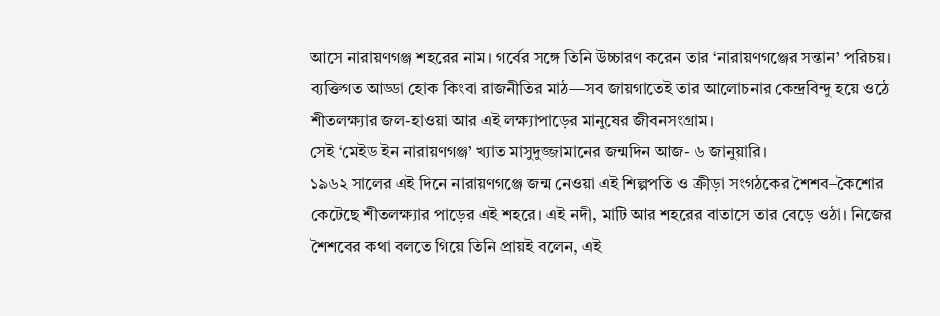আসে নারায়ণগঞ্জ শহরের নাম। গর্বের সঙ্গে তিনি উচ্চারণ করেন তার ‘নারায়ণগঞ্জের সন্তান’ পরিচয়।
ব্যক্তিগত আড্ডা হোক কিংবা রাজনীতির মাঠ—সব জায়গাতেই তার আলোচনার কেন্দ্রবিন্দু হয়ে ওঠে শীতলক্ষ্যার জল-হাওয়া আর এই লক্ষ্যাপাড়ের মানুষের জীবনসংগ্রাম।
সেই ‘মেইড ইন নারায়ণগঞ্জ’ খ্যাত মাসুদুজ্জামানের জন্মদিন আজ- ৬ জানুয়ারি।
১৯৬২ সালের এই দিনে নারায়ণগঞ্জে জন্ম নেওয়া এই শিল্পপতি ও ক্রীড়া সংগঠকের শৈশব–কৈশোর কেটেছে শীতলক্ষ্যার পাড়ের এই শহরে। এই নদী, মাটি আর শহরের বাতাসে তার বেড়ে ওঠা। নিজের শৈশবের কথা বলতে গিয়ে তিনি প্রায়ই বলেন, এই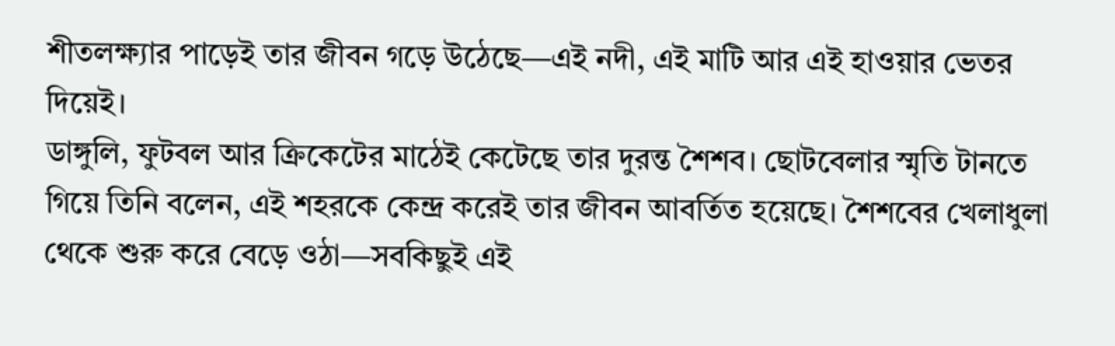শীতলক্ষ্যার পাড়েই তার জীবন গড়ে উঠেছে—এই নদী, এই মাটি আর এই হাওয়ার ভেতর দিয়েই।
ডাঙ্গুলি, ফুটবল আর ক্রিকেটের মাঠেই কেটেছে তার দুরন্ত শৈশব। ছোটবেলার স্মৃতি টানতে গিয়ে তিনি বলেন, এই শহরকে কেন্দ্র করেই তার জীবন আবর্তিত হয়েছে। শৈশবের খেলাধুলা থেকে শুরু করে বেড়ে ওঠা—সবকিছুই এই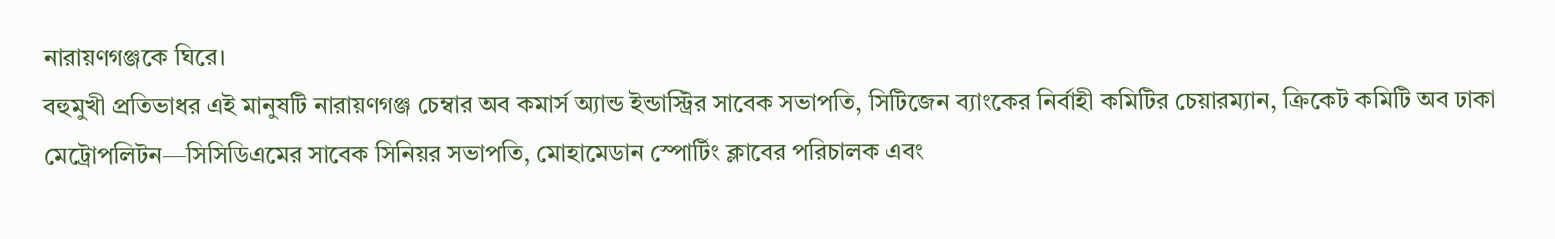নারায়ণগঞ্জকে ঘিরে।
বহুমুখী প্রতিভাধর এই মানুষটি নারায়ণগঞ্জ চেম্বার অব কমার্স অ্যান্ড ইন্ডাস্ট্রির সাবেক সভাপতি, সিটিজেন ব্যাংকের নির্বাহী কমিটির চেয়ারম্যান, ক্রিকেট কমিটি অব ঢাকা মেট্রোপলিটন—সিসিডিএমের সাবেক সিনিয়র সভাপতি, মোহামেডান স্পোর্টিং ক্লাবের পরিচালক এবং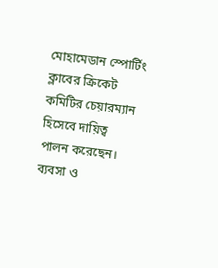মোহামেডান স্পোর্টিং ক্লাবের ক্রিকেট কমিটির চেয়ারম্যান হিসেবে দায়িত্ব পালন করেছেন।
ব্যবসা ও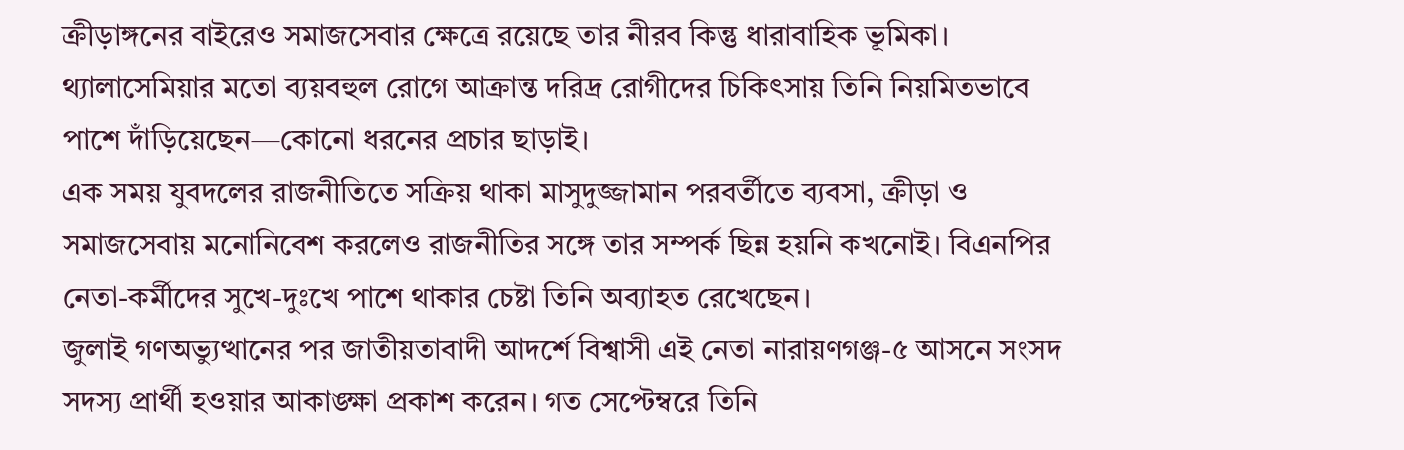ক্রীড়াঙ্গনের বাইরেও সমাজসেবার ক্ষেত্রে রয়েছে তার নীরব কিন্তু ধারাবাহিক ভূমিকা। থ্যালাসেমিয়ার মতো ব্যয়বহুল রোগে আক্রান্ত দরিদ্র রোগীদের চিকিৎসায় তিনি নিয়মিতভাবে পাশে দাঁড়িয়েছেন—কোনো ধরনের প্রচার ছাড়াই।
এক সময় যুবদলের রাজনীতিতে সক্রিয় থাকা মাসুদুজ্জামান পরবর্তীতে ব্যবসা, ক্রীড়া ও সমাজসেবায় মনোনিবেশ করলেও রাজনীতির সঙ্গে তার সম্পর্ক ছিন্ন হয়নি কখনোই। বিএনপির নেতা-কর্মীদের সুখে-দুঃখে পাশে থাকার চেষ্টা তিনি অব্যাহত রেখেছেন।
জুলাই গণঅভ্যুত্থানের পর জাতীয়তাবাদী আদর্শে বিশ্বাসী এই নেতা নারায়ণগঞ্জ-৫ আসনে সংসদ সদস্য প্রার্থী হওয়ার আকাঙ্ক্ষা প্রকাশ করেন। গত সেপ্টেম্বরে তিনি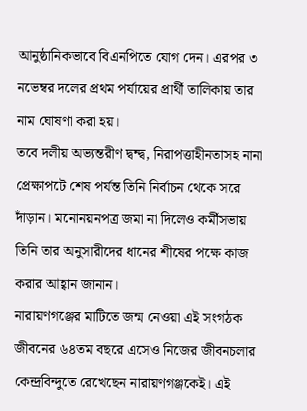আনুষ্ঠানিকভাবে বিএনপিতে যোগ দেন। এরপর ৩ নভেম্বর দলের প্রথম পর্যায়ের প্রার্থী তালিকায় তার নাম ঘোষণা করা হয়।
তবে দলীয় অভ্যন্তরীণ দ্বন্দ্ব, নিরাপত্তাহীনতাসহ নানা প্রেক্ষাপটে শেষ পর্যন্ত তিনি নির্বাচন থেকে সরে দাঁড়ান। মনোনয়নপত্র জমা না দিলেও কর্মীসভায় তিনি তার অনুসারীদের ধানের শীষের পক্ষে কাজ করার আহ্বান জানান।
নারায়ণগঞ্জের মাটিতে জন্ম নেওয়া এই সংগঠক জীবনের ৬৪তম বছরে এসেও নিজের জীবনচলার কেন্দ্রবিন্দুতে রেখেছেন নারায়ণগঞ্জকেই। এই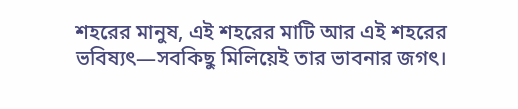শহরের মানুষ, এই শহরের মাটি আর এই শহরের ভবিষ্যৎ—সবকিছু মিলিয়েই তার ভাবনার জগৎ।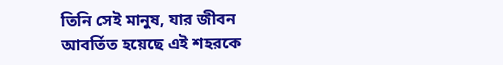তিনি সেই মানুষ, যার জীবন আবর্তিত হয়েছে এই শহরকে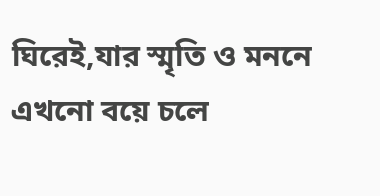ঘিরেই,যার স্মৃতি ও মননে এখনো বয়ে চলে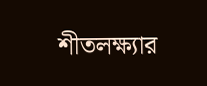শীতলক্ষ্যার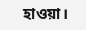হাওয়া।